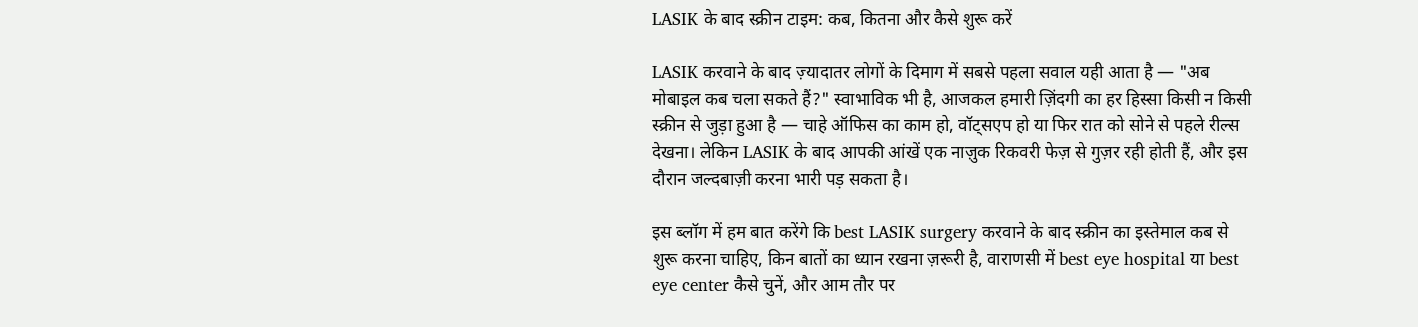LASIK के बाद स्क्रीन टाइम: कब, कितना और कैसे शुरू करें

LASIK करवाने के बाद ज़्यादातर लोगों के दिमाग में सबसे पहला सवाल यही आता है — "अब मोबाइल कब चला सकते हैं?" स्वाभाविक भी है, आजकल हमारी ज़िंदगी का हर हिस्सा किसी न किसी स्क्रीन से जुड़ा हुआ है — चाहे ऑफिस का काम हो, वॉट्सएप हो या फिर रात को सोने से पहले रील्स देखना। लेकिन LASIK के बाद आपकी आंखें एक नाज़ुक रिकवरी फेज़ से गुज़र रही होती हैं, और इस दौरान जल्दबाज़ी करना भारी पड़ सकता है।

इस ब्लॉग में हम बात करेंगे कि best LASIK surgery करवाने के बाद स्क्रीन का इस्तेमाल कब से शुरू करना चाहिए, किन बातों का ध्यान रखना ज़रूरी है, वाराणसी में best eye hospital या best eye center कैसे चुनें, और आम तौर पर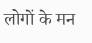लोगों के मन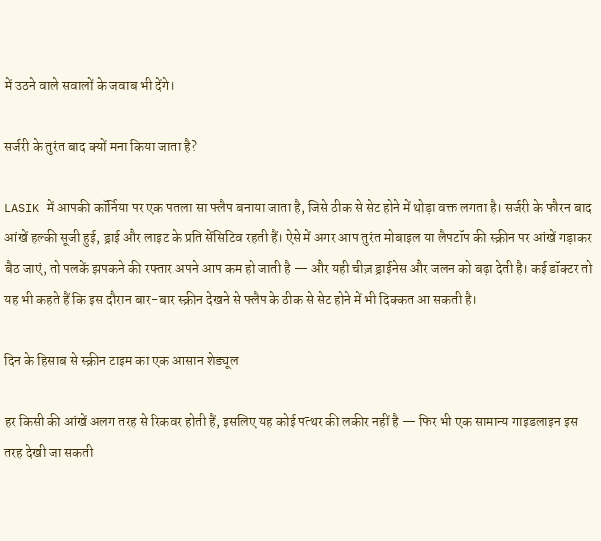में उठने वाले सवालों के जवाब भी देंगे।

सर्जरी के तुरंत बाद क्यों मना किया जाता है?

LASIK में आपकी कॉर्निया पर एक पतला सा फ्लैप बनाया जाता है, जिसे ठीक से सेट होने में थोड़ा वक्त लगता है। सर्जरी के फौरन बाद आंखें हल्की सूजी हुई, ड्राई और लाइट के प्रति सेंसिटिव रहती हैं। ऐसे में अगर आप तुरंत मोबाइल या लैपटॉप की स्क्रीन पर आंखें गड़ाकर बैठ जाएं, तो पलकें झपकने की रफ्तार अपने आप कम हो जाती है — और यही चीज़ ड्राईनेस और जलन को बढ़ा देती है। कई डॉक्टर तो यह भी कहते हैं कि इस दौरान बार-बार स्क्रीन देखने से फ्लैप के ठीक से सेट होने में भी दिक्कत आ सकती है।

दिन के हिसाब से स्क्रीन टाइम का एक आसान शेड्यूल

हर किसी की आंखें अलग तरह से रिकवर होती हैं, इसलिए यह कोई पत्थर की लकीर नहीं है — फिर भी एक सामान्य गाइडलाइन इस तरह देखी जा सकती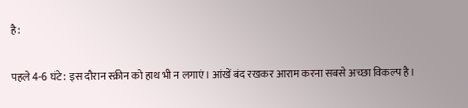है:

पहले 4-6 घंटे: इस दौरान स्क्रीन को हाथ भी न लगाएं। आंखें बंद रखकर आराम करना सबसे अच्छा विकल्प है।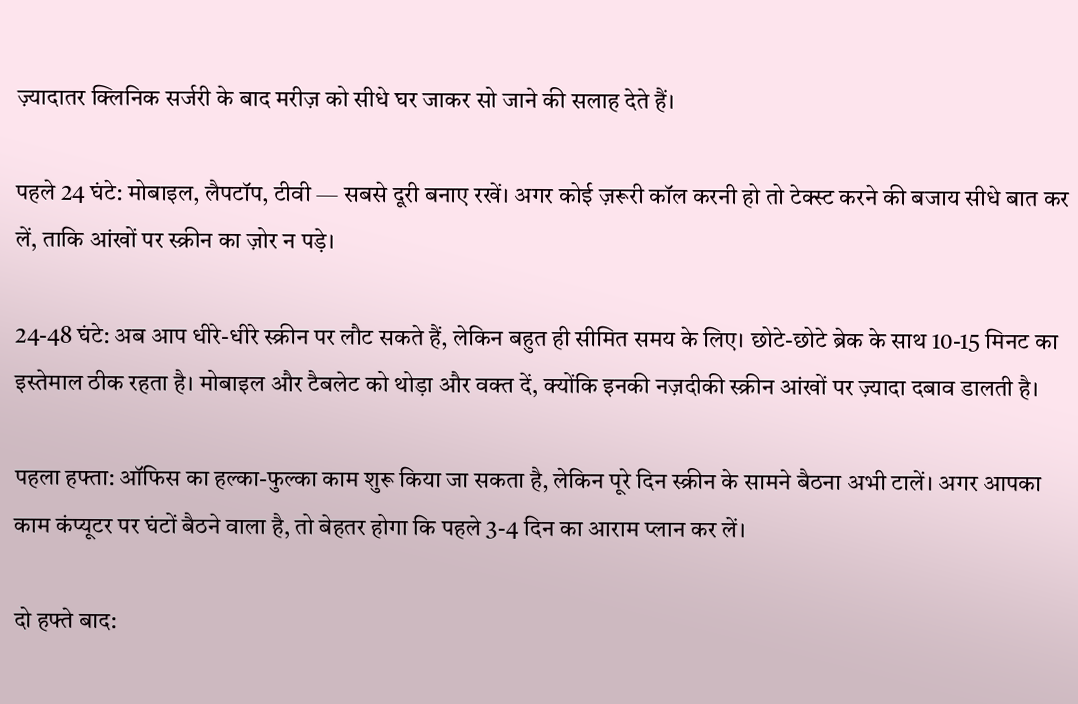ज़्यादातर क्लिनिक सर्जरी के बाद मरीज़ को सीधे घर जाकर सो जाने की सलाह देते हैं।

पहले 24 घंटे: मोबाइल, लैपटॉप, टीवी — सबसे दूरी बनाए रखें। अगर कोई ज़रूरी कॉल करनी हो तो टेक्स्ट करने की बजाय सीधे बात कर लें, ताकि आंखों पर स्क्रीन का ज़ोर न पड़े।

24-48 घंटे: अब आप धीरे-धीरे स्क्रीन पर लौट सकते हैं, लेकिन बहुत ही सीमित समय के लिए। छोटे-छोटे ब्रेक के साथ 10-15 मिनट का इस्तेमाल ठीक रहता है। मोबाइल और टैबलेट को थोड़ा और वक्त दें, क्योंकि इनकी नज़दीकी स्क्रीन आंखों पर ज़्यादा दबाव डालती है।

पहला हफ्ता: ऑफिस का हल्का-फुल्का काम शुरू किया जा सकता है, लेकिन पूरे दिन स्क्रीन के सामने बैठना अभी टालें। अगर आपका काम कंप्यूटर पर घंटों बैठने वाला है, तो बेहतर होगा कि पहले 3-4 दिन का आराम प्लान कर लें।

दो हफ्ते बाद: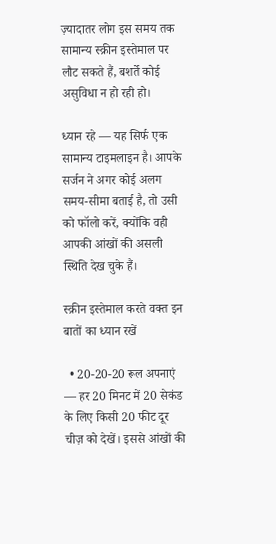ज़्यादातर लोग इस समय तक सामान्य स्क्रीन इस्तेमाल पर लौट सकते हैं, बशर्ते कोई असुविधा न हो रही हो।

ध्यान रहे — यह सिर्फ एक सामान्य टाइमलाइन है। आपके सर्जन ने अगर कोई अलग समय-सीमा बताई है, तो उसी को फॉलो करें, क्योंकि वही आपकी आंखों की असली स्थिति देख चुके हैं।

स्क्रीन इस्तेमाल करते वक्त इन बातों का ध्यान रखें

  • 20-20-20 रूल अपनाएं — हर 20 मिनट में 20 सेकंड के लिए किसी 20 फीट दूर चीज़ को देखें। इससे आंखों की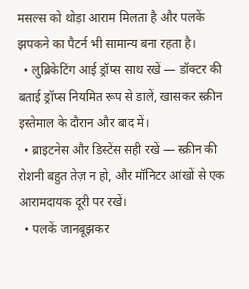मसल्स को थोड़ा आराम मिलता है और पलकें झपकने का पैटर्न भी सामान्य बना रहता है।
  • लुब्रिकेटिंग आई ड्रॉप्स साथ रखें — डॉक्टर की बताई ड्रॉप्स नियमित रूप से डालें, खासकर स्क्रीन इस्तेमाल के दौरान और बाद में।
  • ब्राइटनेस और डिस्टेंस सही रखें — स्क्रीन की रोशनी बहुत तेज़ न हो, और मॉनिटर आंखों से एक आरामदायक दूरी पर रखें।
  • पलकें जानबूझकर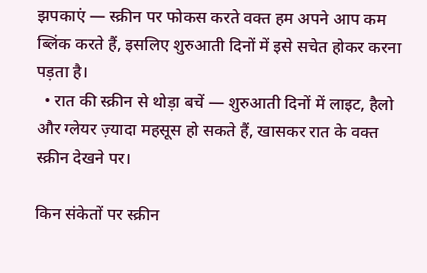झपकाएं — स्क्रीन पर फोकस करते वक्त हम अपने आप कम ब्लिंक करते हैं, इसलिए शुरुआती दिनों में इसे सचेत होकर करना पड़ता है।
  • रात की स्क्रीन से थोड़ा बचें — शुरुआती दिनों में लाइट, हैलो और ग्लेयर ज़्यादा महसूस हो सकते हैं, खासकर रात के वक्त स्क्रीन देखने पर।

किन संकेतों पर स्क्रीन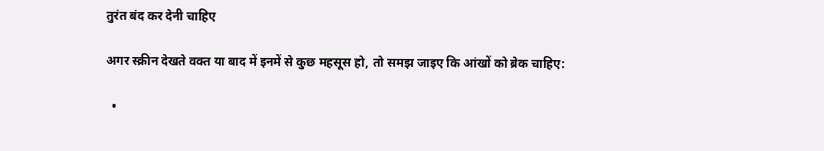तुरंत बंद कर देनी चाहिए

अगर स्क्रीन देखते वक्त या बाद में इनमें से कुछ महसूस हो, तो समझ जाइए कि आंखों को ब्रेक चाहिए:

  •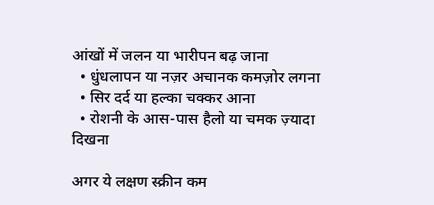आंखों में जलन या भारीपन बढ़ जाना
  • धुंधलापन या नज़र अचानक कमज़ोर लगना
  • सिर दर्द या हल्का चक्कर आना
  • रोशनी के आस-पास हैलो या चमक ज़्यादा दिखना

अगर ये लक्षण स्क्रीन कम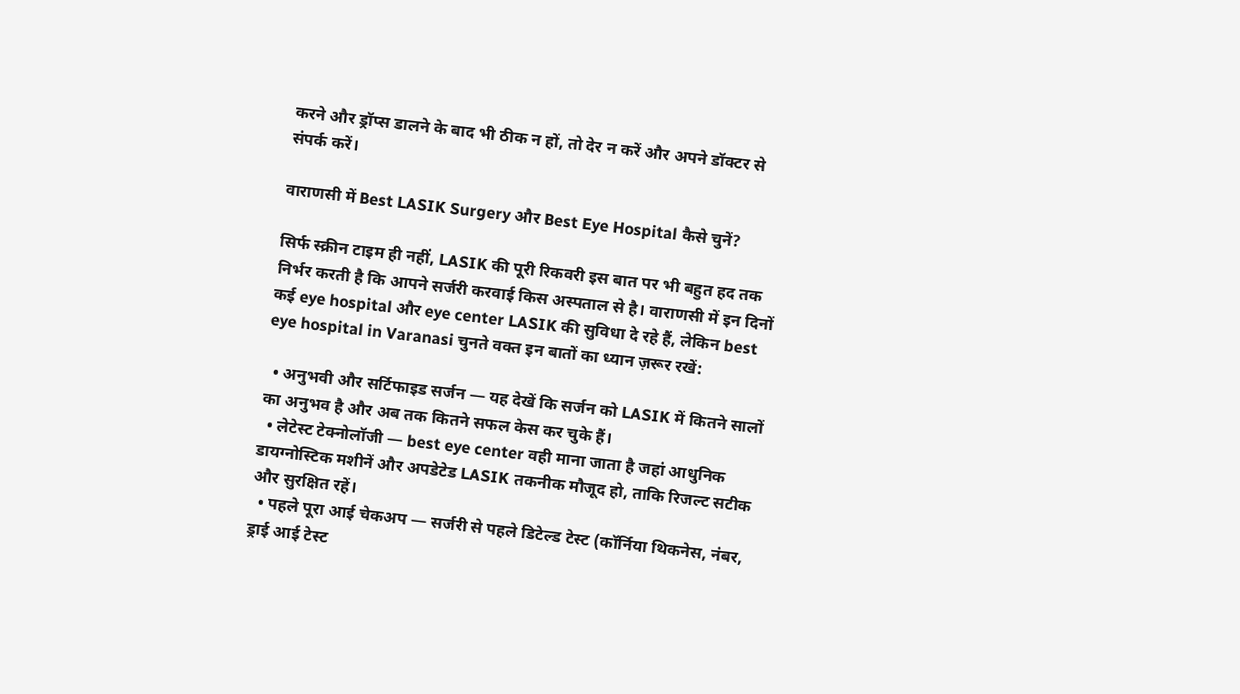करने और ड्रॉप्स डालने के बाद भी ठीक न हों, तो देर न करें और अपने डॉक्टर से संपर्क करें।

वाराणसी में Best LASIK Surgery और Best Eye Hospital कैसे चुनें?

सिर्फ स्क्रीन टाइम ही नहीं, LASIK की पूरी रिकवरी इस बात पर भी बहुत हद तक निर्भर करती है कि आपने सर्जरी करवाई किस अस्पताल से है। वाराणसी में इन दिनों कई eye hospital और eye center LASIK की सुविधा दे रहे हैं, लेकिन best eye hospital in Varanasi चुनते वक्त इन बातों का ध्यान ज़रूर रखें:

  • अनुभवी और सर्टिफाइड सर्जन — यह देखें कि सर्जन को LASIK में कितने सालों का अनुभव है और अब तक कितने सफल केस कर चुके हैं।
  • लेटेस्ट टेक्नोलॉजी — best eye center वही माना जाता है जहां आधुनिक डायग्नोस्टिक मशीनें और अपडेटेड LASIK तकनीक मौजूद हो, ताकि रिजल्ट सटीक और सुरक्षित रहें।
  • पहले पूरा आई चेकअप — सर्जरी से पहले डिटेल्ड टेस्ट (कॉर्निया थिकनेस, नंबर, ड्राई आई टेस्ट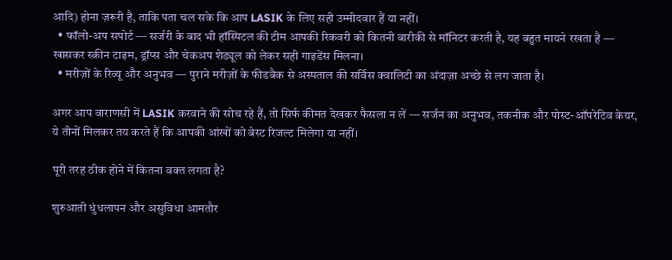आदि) होना ज़रूरी है, ताकि पता चल सके कि आप LASIK के लिए सही उम्मीदवार हैं या नहीं।
  • फॉलो-अप सपोर्ट — सर्जरी के बाद भी हॉस्पिटल की टीम आपकी रिकवरी को कितनी बारीकी से मॉनिटर करती है, यह बहुत मायने रखता है — खासकर स्क्रीन टाइम, ड्रॉप्स और चेकअप शेड्यूल को लेकर सही गाइडेंस मिलना।
  • मरीज़ों के रिव्यू और अनुभव — पुराने मरीज़ों के फीडबैक से अस्पताल की सर्विस क्वालिटी का अंदाज़ा अच्छे से लग जाता है।

अगर आप वाराणसी में LASIK करवाने की सोच रहे हैं, तो सिर्फ कीमत देखकर फैसला न लें — सर्जन का अनुभव, तकनीक और पोस्ट-ऑपरेटिव केयर, ये तीनों मिलकर तय करते हैं कि आपकी आंखों को बेस्ट रिजल्ट मिलेगा या नहीं।

पूरी तरह ठीक होने में कितना वक्त लगता है?

शुरुआती धुंधलापन और असुविधा आमतौर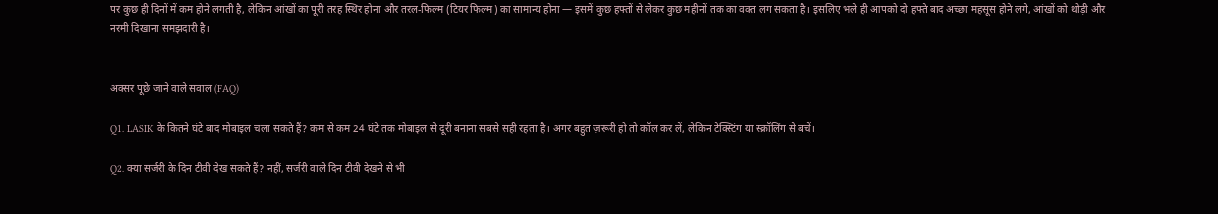पर कुछ ही दिनों में कम होने लगती है, लेकिन आंखों का पूरी तरह स्थिर होना और तरल-फिल्म (टियर फिल्म) का सामान्य होना — इसमें कुछ हफ्तों से लेकर कुछ महीनों तक का वक्त लग सकता है। इसलिए भले ही आपको दो हफ्ते बाद अच्छा महसूस होने लगे, आंखों को थोड़ी और नरमी दिखाना समझदारी है।


अक्सर पूछे जाने वाले सवाल (FAQ)

Q1. LASIK के कितने घंटे बाद मोबाइल चला सकते हैं? कम से कम 24 घंटे तक मोबाइल से दूरी बनाना सबसे सही रहता है। अगर बहुत ज़रूरी हो तो कॉल कर लें, लेकिन टेक्स्टिंग या स्क्रॉलिंग से बचें।

Q2. क्या सर्जरी के दिन टीवी देख सकते हैं? नहीं, सर्जरी वाले दिन टीवी देखने से भी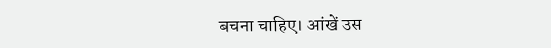बचना चाहिए। आंखें उस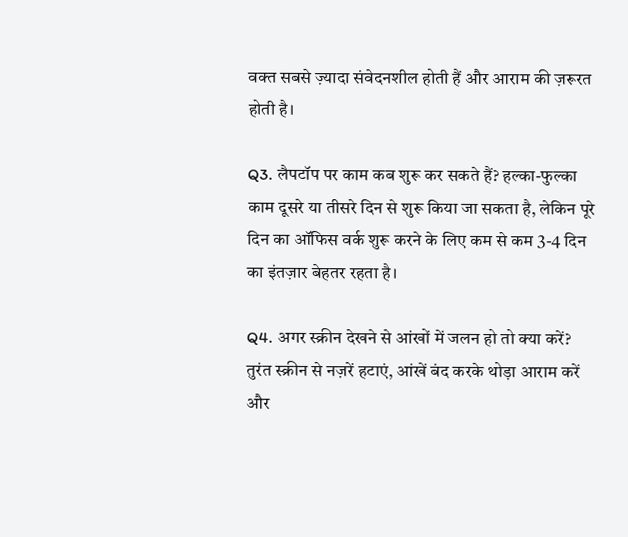वक्त सबसे ज़्यादा संवेदनशील होती हैं और आराम की ज़रूरत होती है।

Q3. लैपटॉप पर काम कब शुरू कर सकते हैं? हल्का-फुल्का काम दूसरे या तीसरे दिन से शुरू किया जा सकता है, लेकिन पूरे दिन का ऑफिस वर्क शुरू करने के लिए कम से कम 3-4 दिन का इंतज़ार बेहतर रहता है।

Q4. अगर स्क्रीन देखने से आंखों में जलन हो तो क्या करें? तुरंत स्क्रीन से नज़रें हटाएं, आंखें बंद करके थोड़ा आराम करें और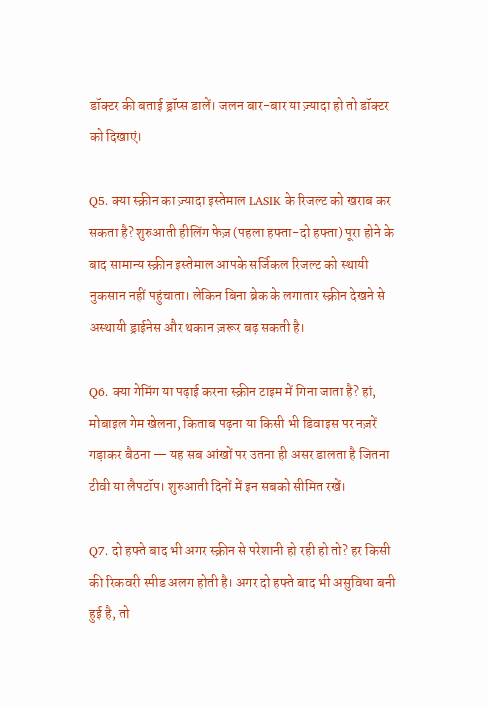डॉक्टर की बताई ड्रॉप्स डालें। जलन बार-बार या ज़्यादा हो तो डॉक्टर को दिखाएं।

Q5. क्या स्क्रीन का ज़्यादा इस्तेमाल LASIK के रिजल्ट को खराब कर सकता है? शुरुआती हीलिंग फेज़ (पहला हफ्ता-दो हफ्ता) पूरा होने के बाद सामान्य स्क्रीन इस्तेमाल आपके सर्जिकल रिजल्ट को स्थायी नुकसान नहीं पहुंचाता। लेकिन बिना ब्रेक के लगातार स्क्रीन देखने से अस्थायी ड्राईनेस और थकान ज़रूर बढ़ सकती है।

Q6. क्या गेमिंग या पढ़ाई करना स्क्रीन टाइम में गिना जाता है? हां, मोबाइल गेम खेलना, किताब पढ़ना या किसी भी डिवाइस पर नज़रें गड़ाकर बैठना — यह सब आंखों पर उतना ही असर डालता है जितना टीवी या लैपटॉप। शुरुआती दिनों में इन सबको सीमित रखें।

Q7. दो हफ्ते बाद भी अगर स्क्रीन से परेशानी हो रही हो तो? हर किसी की रिकवरी स्पीड अलग होती है। अगर दो हफ्ते बाद भी असुविधा बनी हुई है, तो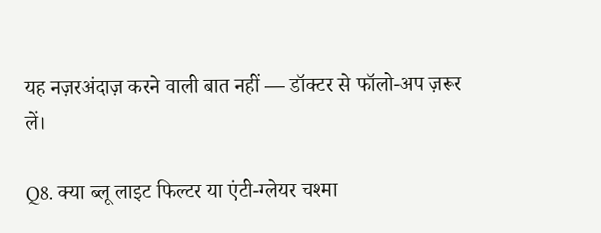यह नज़रअंदाज़ करने वाली बात नहीं — डॉक्टर से फॉलो-अप ज़रूर लें।

Q8. क्या ब्लू लाइट फिल्टर या एंटी-ग्लेयर चश्मा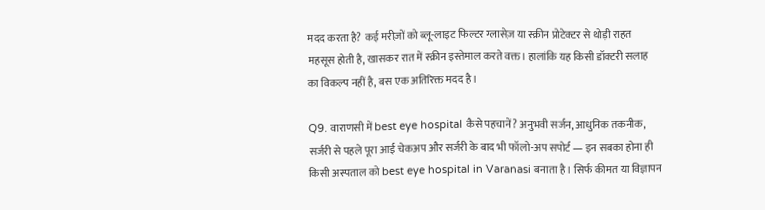मदद करता है? कई मरीज़ों को ब्लू-लाइट फिल्टर ग्लासेज़ या स्क्रीन प्रोटेक्टर से थोड़ी राहत महसूस होती है, खासकर रात में स्क्रीन इस्तेमाल करते वक्त। हालांकि यह किसी डॉक्टरी सलाह का विकल्प नहीं है, बस एक अतिरिक्त मदद है।

Q9. वाराणसी में best eye hospital कैसे पहचानें? अनुभवी सर्जन, आधुनिक तकनीक, सर्जरी से पहले पूरा आई चेकअप और सर्जरी के बाद भी फॉलो-अप सपोर्ट — इन सबका होना ही किसी अस्पताल को best eye hospital in Varanasi बनाता है। सिर्फ कीमत या विज्ञापन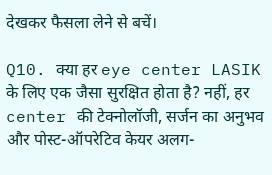देखकर फैसला लेने से बचें।

Q10. क्या हर eye center LASIK के लिए एक जैसा सुरक्षित होता है? नहीं, हर center की टेक्नोलॉजी, सर्जन का अनुभव और पोस्ट-ऑपरेटिव केयर अलग-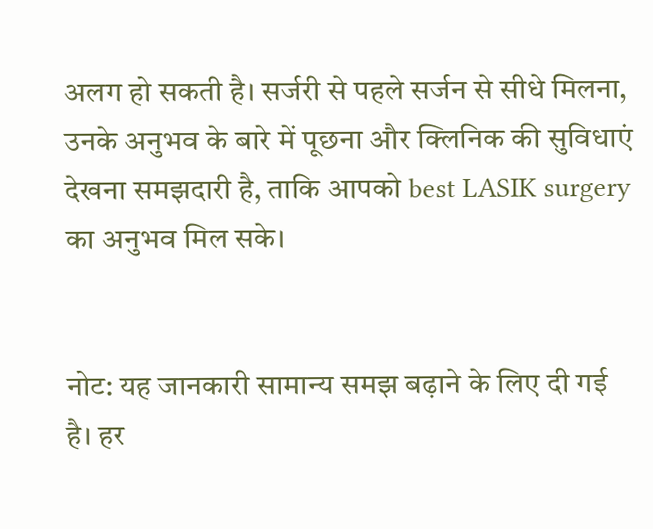अलग हो सकती है। सर्जरी से पहले सर्जन से सीधे मिलना, उनके अनुभव के बारे में पूछना और क्लिनिक की सुविधाएं देखना समझदारी है, ताकि आपको best LASIK surgery का अनुभव मिल सके।


नोट: यह जानकारी सामान्य समझ बढ़ाने के लिए दी गई है। हर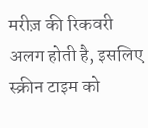मरीज़ की रिकवरी अलग होती है, इसलिए स्क्रीन टाइम को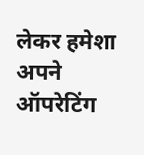लेकर हमेशा अपने ऑपरेटिंग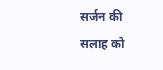सर्जन की सलाह को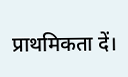प्राथमिकता दें।